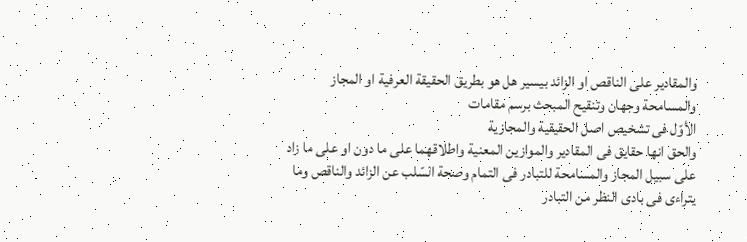والمقادير على الناقص او الزائد بيسير هل هو بطريق الحقيقة العرفية او المجاز والمسامحة وجهان وتنقيح المبحث برسم مقامات
الأوّل فى تشخيص اصل الحقيقية والمجازية
والحق انها حقايق فى المقادير والموازين المعنية واطلاقهما على ما دون او على ما زاد على سبيل المجاز والمسامحة للتبادر فى التمام وصحة السّلب عن الزائد والناقص وما يتراءى فى بادى النظر من التبادر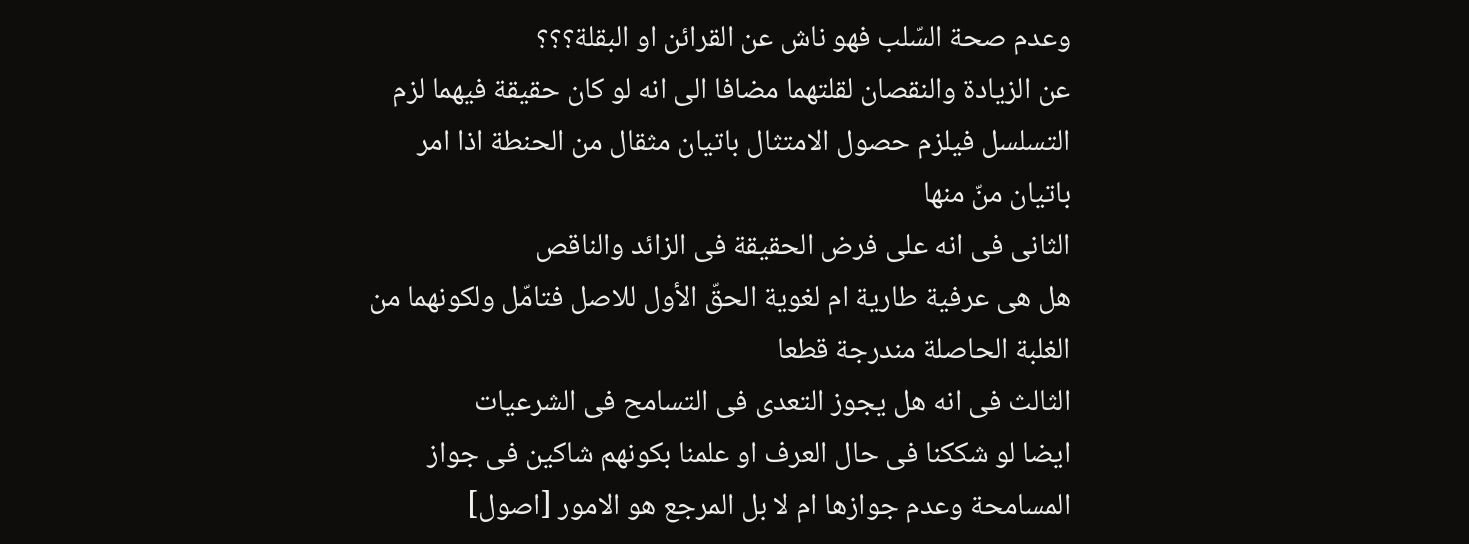وعدم صحة السّلب فهو ناش عن القرائن او البقلة؟؟؟
عن الزيادة والنقصان لقلتهما مضافا الى انه لو كان حقيقة فيهما لزم التسلسل فيلزم حصول الامتثال باتيان مثقال من الحنطة اذا امر باتيان منّ منها
الثانى فى انه على فرض الحقيقة فى الزائد والناقص
هل هى عرفية طارية ام لغوية الحقّ الأول للاصل فتامّل ولكونهما من الغلبة الحاصلة مندرجة قطعا
الثالث فى انه هل يجوز التعدى فى التسامح فى الشرعيات
ايضا لو شككنا فى حال العرف او علمنا بكونهم شاكين فى جواز المسامحة وعدم جوازها ام لا بل المرجع هو الامور [اصول]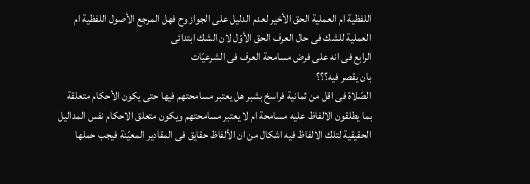اللفظية ام العملية الحق الأخير لعدم الدليل على الجواز وح فهل المرجع الأصول اللفظية ام العملية للشك فى حال العرف الحق الأوّل لان الشك ابتدائى
الرابع فى انه على فرض مسامحة العرف فى الشرعيّات
بان يقصر فيه؟؟؟
الصّلاة فى اقل من ثمانية فراسخ بشبر هل يعتبر مسامحتهم فيها حتى يكون الأحكام متعلقة بما يطلقون الالفاظ عليه مسامحة ام لا يعتبر مسامحتهم ويكون متعلق الاحكام نفس المداليل الحقيقية لتلك الالفاظ فيه اشكال من ان الألفاظ حقايق فى المقادير المعيّنة فيجب حملها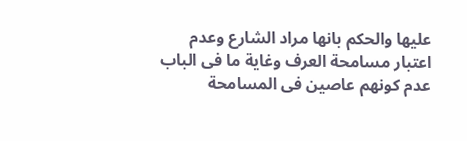عليها والحكم بانها مراد الشارع وعدم اعتبار مسامحة العرف وغاية ما فى الباب عدم كونهم عاصين فى المسامحة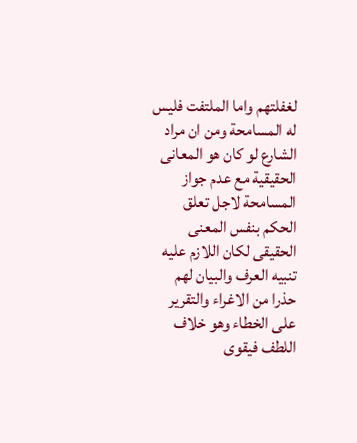لغفلتهم واما الملتفت فليس له المسامحة ومن ان مراد الشارع لو كان هو المعانى الحقيقية مع عدم جواز المسامحة لاجل تعلق الحكم بنفس المعنى الحقيقى لكان اللازم عليه تنبيه العرف والبيان لهم حذرا من الاغراء والتقرير على الخطاء وهو خلاف اللطف فيقوى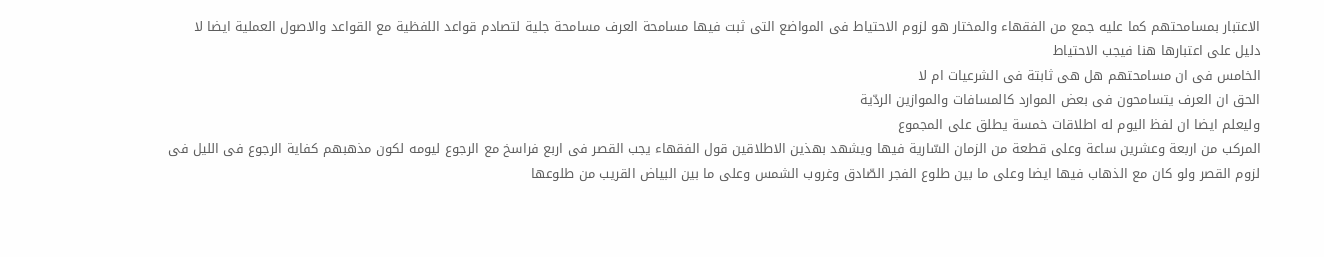الاعتبار بمسامحتهم كما عليه جمع من الفقهاء والمختار هو لزوم الاحتياط فى المواضع التى ثبت فيها مسامحة العرف مسامحة جلية لتصادم قواعد اللفظية مع القواعد والاصول العملية ايضا لا دليل على اعتبارها هنا فيجب الاحتياط
الخامس فى ان مسامحتهم هل هى ثابتة فى الشرعيات ام لا
الحق ان العرف يتسامحون فى بعض الموارد كالمسافات والموازين الردّية
وليعلم ايضا ان لفظ اليوم له اطلاقات خمسة يطلق على المجموع
المركب من اربعة وعشرين ساعة وعلى قطعة من الزمان السّارية فيها ويشهد بهذين الاطلاقين قول الفقهاء يجب القصر فى اربع فراسخ مع الرجوع ليومه لكون مذهبهم كفاية الرجوع فى الليل فى لزوم القصر ولو كان مع الذهاب فيها ايضا وعلى ما بين طلوع الفجر الصّادق وغروب الشمس وعلى ما بين البياض القريب من طلوعها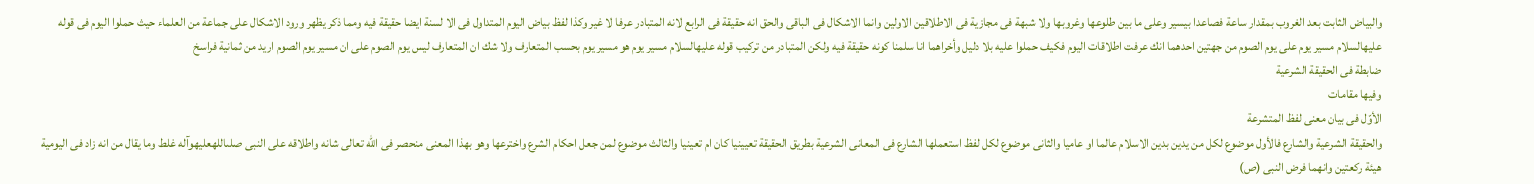والبياض الثابت بعد الغروب بمقدار ساعة فصاعدا بيسير وعلى ما بين طلوعها وغروبها ولا شبهة فى مجازية فى الاطلاقين الاولين وانما الاشكال فى الباقى والحق انه حقيقة فى الرابع لانه المتبادر عرفا لا غير وكذا لفظ بياض اليوم المتداول فى الا لسنة ايضا حقيقة فيه ومما ذكر يظهر ورود الاشكال على جماعة من العلماء حيث حملوا اليوم فى قوله عليهالسلام مسير يوم على يوم الصوم من جهتين احدهما انك عرفت اطلاقات اليوم فكيف حملوا عليه بلا دليل وأخراهما انا سلمنا كونه حقيقة فيه ولكن المتبادر من تركيب قوله عليهالسلام مسير يوم هو مسير يوم بحسب المتعارف ولا شك ان المتعارف ليس يوم الصوم على ان مسير يوم الصوم اريد من ثمانية فراسخ
ضابطة فى الحقيقة الشرعية
وفيها مقامات
الأوّل فى بيان معنى لفظ المتشرعة
والحقيقة الشرعية والشارع فالأول موضوع لكل من يدين بدين الاسلام عالما او عاميا والثانى موضوع لكل لفظ استعملها الشارع فى المعانى الشرعية بطريق الحقيقة تعيينيا كان ام تعينيا والثالث موضوع لمن جعل احكام الشرع واخترعها وهو بهذا المعنى منحصر فى الله تعالى شانه واطلاقه على النبى صلىاللهعليهوآله غلط وما يقال من انه زاد فى اليومية هيئة ركعتين وانهما فرض النبى (ص)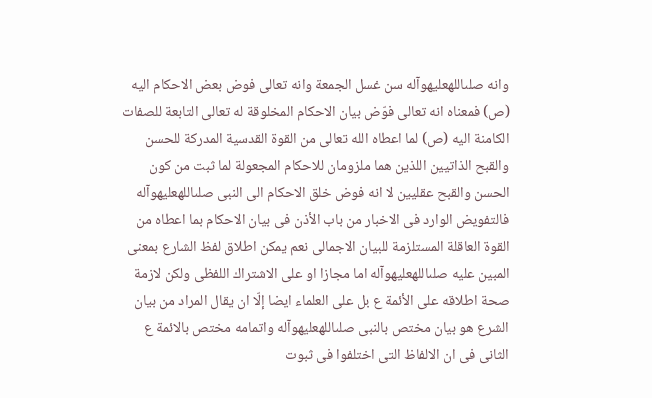وانه صلىاللهعليهوآله سن غسل الجمعة وانه تعالى فوض بعض الاحكام اليه (ص) فمعناه انه تعالى فوّض بيان الاحكام المخلوقة له تعالى التابعة للصفات الكامنة اليه (ص) لما اعطاه الله تعالى من القوة القدسية المدركة للحسن والقبح الذاتيين اللذين هما ملزومان للاحكام المجعولة لما ثبت من كون الحسن والقبح عقليين لا انه فوض خلق الاحكام الى النبى صلىاللهعليهوآله فالتفويض الوارد فى الاخبار من باب الأذن فى بيان الاحكام بما اعطاه من القوة العاقلة المستلزمة للبيان الاجمالى نعم يمكن اطلاق لفظ الشارع بمعنى المبين عليه صلىاللهعليهوآله اما مجازا او على الاشتراك اللفظى ولكن لازمة صحة اطلاقه على الأئمة ع بل على العلماء ايضا إلّا ان يقال المراد من بيان الشرع هو بيان مختص بالنبى صلىاللهعليهوآله واتمامه مختص بالائمة ع
الثانى فى ان الالفاظ التى اختلفوا فى ثبوت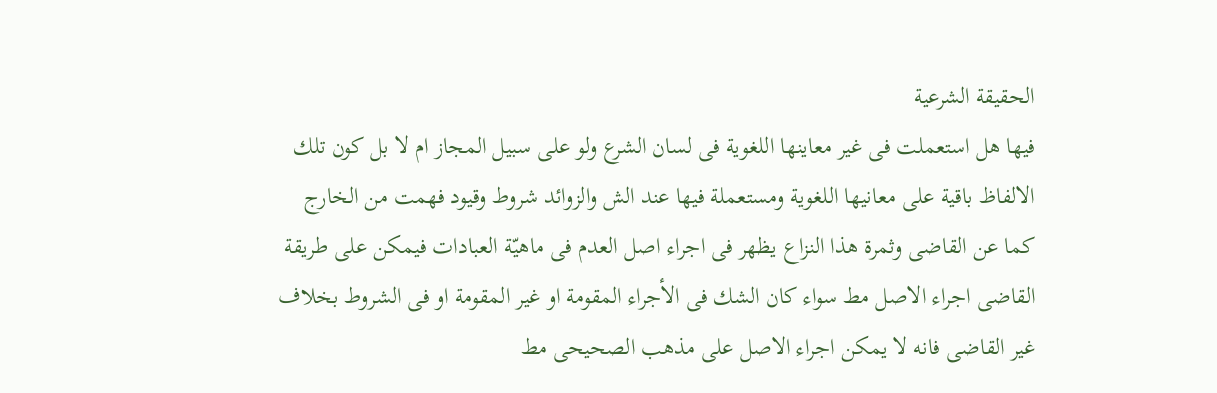الحقيقة الشرعية
فيها هل استعملت فى غير معاينها اللغوية فى لسان الشرع ولو على سبيل المجاز ام لا بل كون تلك الالفاظ باقية على معانيها اللغوية ومستعملة فيها عند الش والزوائد شروط وقيود فهمت من الخارج كما عن القاضى وثمرة هذا النزاع يظهر فى اجراء اصل العدم فى ماهيّة العبادات فيمكن على طريقة القاضى اجراء الاصل مط سواء كان الشك فى الأجراء المقومة او غير المقومة او فى الشروط بخلاف غير القاضى فانه لا يمكن اجراء الاصل على مذهب الصحيحى مط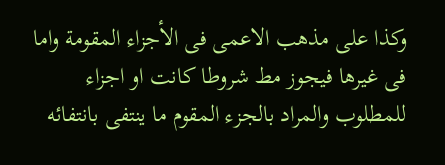وكذا على مذهب الاعمى فى الأجزاء المقومة واما فى غيرها فيجوز مط شروطا كانت او اجزاء للمطلوب والمراد بالجزء المقوم ما ينتفى بانتفائه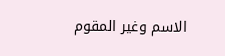الاسم وغير المقوم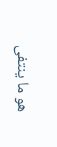هو ما ينتفى